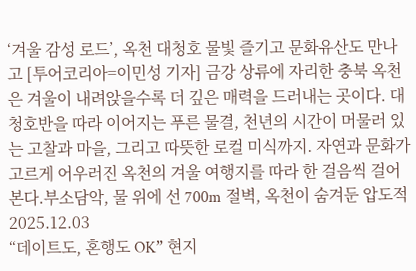‘겨울 감성 로드’, 옥천 대청호 물빛 즐기고 문화유산도 만나고 [투어코리아=이민성 기자] 금강 상류에 자리한 충북 옥천은 겨울이 내려앉을수록 더 깊은 매력을 드러내는 곳이다. 대청호반을 따라 이어지는 푸른 물결, 천년의 시간이 머물러 있는 고찰과 마을, 그리고 따뜻한 로컬 미식까지. 자연과 문화가 고르게 어우러진 옥천의 겨울 여행지를 따라 한 걸음씩 걸어본다.부소담악, 물 위에 선 700m 절벽, 옥천이 숨겨둔 압도적 2025.12.03
“데이트도, 혼행도 OK” 현지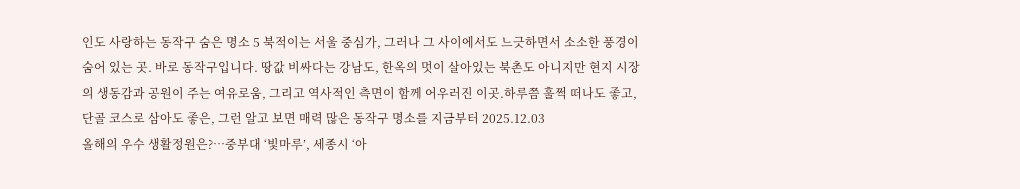인도 사랑하는 동작구 숨은 명소 5 북적이는 서울 중심가, 그러나 그 사이에서도 느긋하면서 소소한 풍경이 숨어 있는 곳. 바로 동작구입니다. 땅값 비싸다는 강남도, 한옥의 멋이 살아있는 북촌도 아니지만 현지 시장의 생동감과 공원이 주는 여유로움, 그리고 역사적인 측면이 함께 어우러진 이곳.하루쯤 훌쩍 떠나도 좋고, 단골 코스로 삼아도 좋은, 그런 알고 보면 매력 많은 동작구 명소를 지금부터 2025.12.03
올해의 우수 생활정원은?…중부대 ‘빛마루’, 세종시 ‘아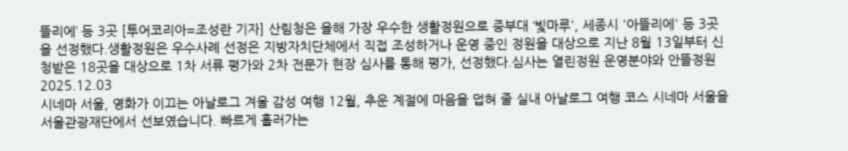뜰리에’ 등 3곳 [투어코리아=조성란 기자] 산림청은 올해 가장 우수한 생활정원으로 중부대 ‘빛마루', 세종시 '아뜰리에' 등 3곳을 선정했다.생활정원은 우수사례 선정은 지방자치단체에서 직접 조성하거나 운영 중인 정원을 대상으로 지난 8월 13일부터 신청받은 18곳을 대상으로 1차 서류 평가와 2차 전문가 현장 심사를 통해 평가, 선정했다.심사는 열린정원 운영분야와 안뜰정원 2025.12.03
시네마 서울, 영화가 이끄는 아날로그 겨울 감성 여행 12월, 추운 계절에 마음을 덥혀 줄 실내 아날로그 여행 코스 시네마 서울을 서울관광재단에서 선보였습니다. 빠르게 흘러가는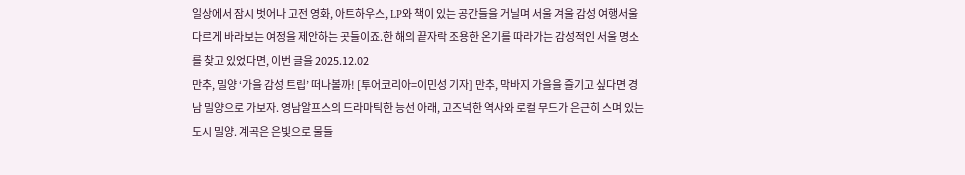일상에서 잠시 벗어나 고전 영화, 아트하우스, LP와 책이 있는 공간들을 거닐며 서울 겨울 감성 여행서울 다르게 바라보는 여정을 제안하는 곳들이죠.한 해의 끝자락 조용한 온기를 따라가는 감성적인 서울 명소를 찾고 있었다면, 이번 글을 2025.12.02
만추, 밀양 ‘가을 감성 트립’ 떠나볼까! [투어코리아=이민성 기자] 만추, 막바지 가을을 즐기고 싶다면 경남 밀양으로 가보자. 영남알프스의 드라마틱한 능선 아래, 고즈넉한 역사와 로컬 무드가 은근히 스며 있는 도시 밀양. 계곡은 은빛으로 물들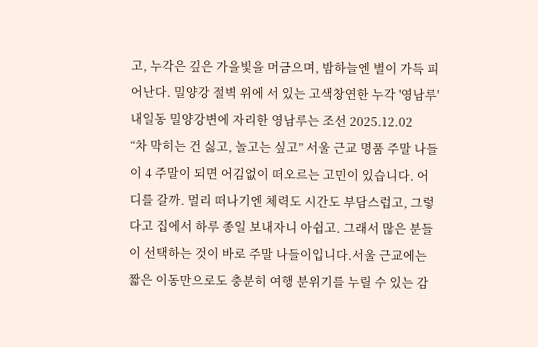고, 누각은 깊은 가을빛을 머금으며, 밤하늘엔 별이 가득 피어난다. 밀양강 절벽 위에 서 있는 고색창연한 누각 '영남루'내일동 밀양강변에 자리한 영남루는 조선 2025.12.02
“차 막히는 건 싫고, 놀고는 싶고” 서울 근교 명품 주말 나들이 4 주말이 되면 어김없이 떠오르는 고민이 있습니다. 어디를 갈까. 멀리 떠나기엔 체력도 시간도 부담스럽고, 그렇다고 집에서 하루 종일 보내자니 아쉽고. 그래서 많은 분들이 선택하는 것이 바로 주말 나들이입니다.서울 근교에는 짧은 이동만으로도 충분히 여행 분위기를 누릴 수 있는 감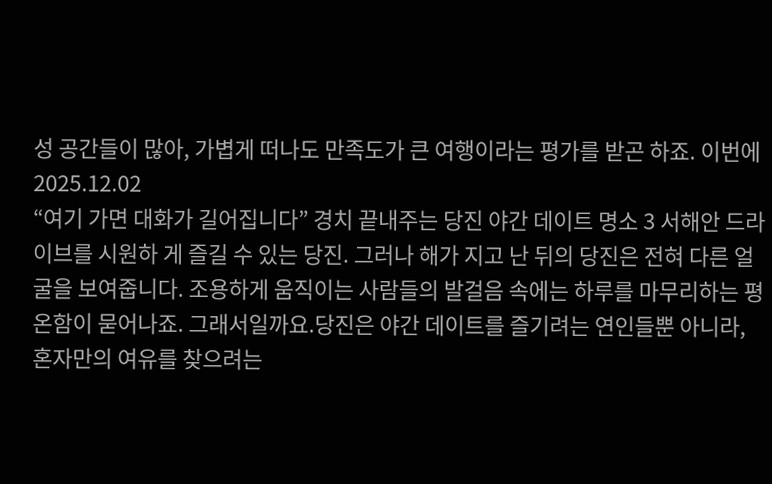성 공간들이 많아, 가볍게 떠나도 만족도가 큰 여행이라는 평가를 받곤 하죠. 이번에 2025.12.02
“여기 가면 대화가 길어집니다” 경치 끝내주는 당진 야간 데이트 명소 3 서해안 드라이브를 시원하 게 즐길 수 있는 당진. 그러나 해가 지고 난 뒤의 당진은 전혀 다른 얼굴을 보여줍니다. 조용하게 움직이는 사람들의 발걸음 속에는 하루를 마무리하는 평온함이 묻어나죠. 그래서일까요.당진은 야간 데이트를 즐기려는 연인들뿐 아니라, 혼자만의 여유를 찾으려는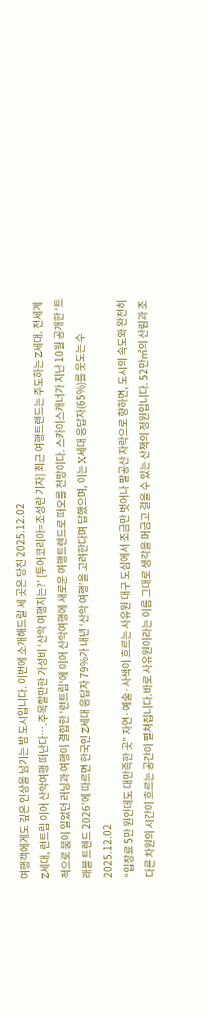여행객에게도 깊은 인상을 남기는 밤 도시입니다. 이번에 소개해드릴 세 곳은 당진 2025.12.02
Z세대, 런트립 이어 산악여행 떠난다….주목할만한 가성비 ‘산악 여행지는?’ [투어코리아=조성란 기자] 최근 여행트렌드는 주도하는 Z세대. 전세계적으로 붐이 일었던 러닝과 여행이 결합한 '런트립'에 이어 산악여행에 새로운 여행트렌드로 떠오를 전망이다. 스카이스캐너가 지난 10월 공개한 ‘트래블 트렌드 2026’에 따르면 한국인 Z세대 응답자 79%가 내년 ‘산악 여행’을 고려한다며 답했으며, 이는 X세대 응답자(65%)를 웃도는 수 2025.12.02
“입장료 5만 원인데도 대만족한 곳” 자연·예술·사색이 흐르는 사유원 대구 도심에서 조금만 벗어나 팔공산 자락으로 향하면, 도시의 속도와 완전히 다른 차원의 시간이 흐르는 공간이 펼쳐집니다.바로 사유원이라는 이름 그대로 생각을 머금고 걸을 수 있는 산책의 정원입니다. 52만㎡의 산림과 조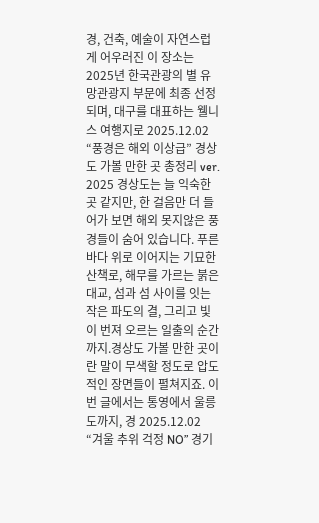경, 건축, 예술이 자연스럽게 어우러진 이 장소는 2025년 한국관광의 별 유망관광지 부문에 최종 선정되며, 대구를 대표하는 웰니스 여행지로 2025.12.02
“풍경은 해외 이상급” 경상도 가볼 만한 곳 총정리 ver. 2025 경상도는 늘 익숙한 곳 같지만, 한 걸음만 더 들어가 보면 해외 못지않은 풍경들이 숨어 있습니다. 푸른 바다 위로 이어지는 기묘한 산책로, 해무를 가르는 붉은 대교, 섬과 섬 사이를 잇는 작은 파도의 결, 그리고 빛이 번져 오르는 일출의 순간까지.경상도 가볼 만한 곳이란 말이 무색할 정도로 압도적인 장면들이 펼쳐지죠. 이번 글에서는 통영에서 울릉도까지, 경 2025.12.02
“겨울 추위 걱정 NO” 경기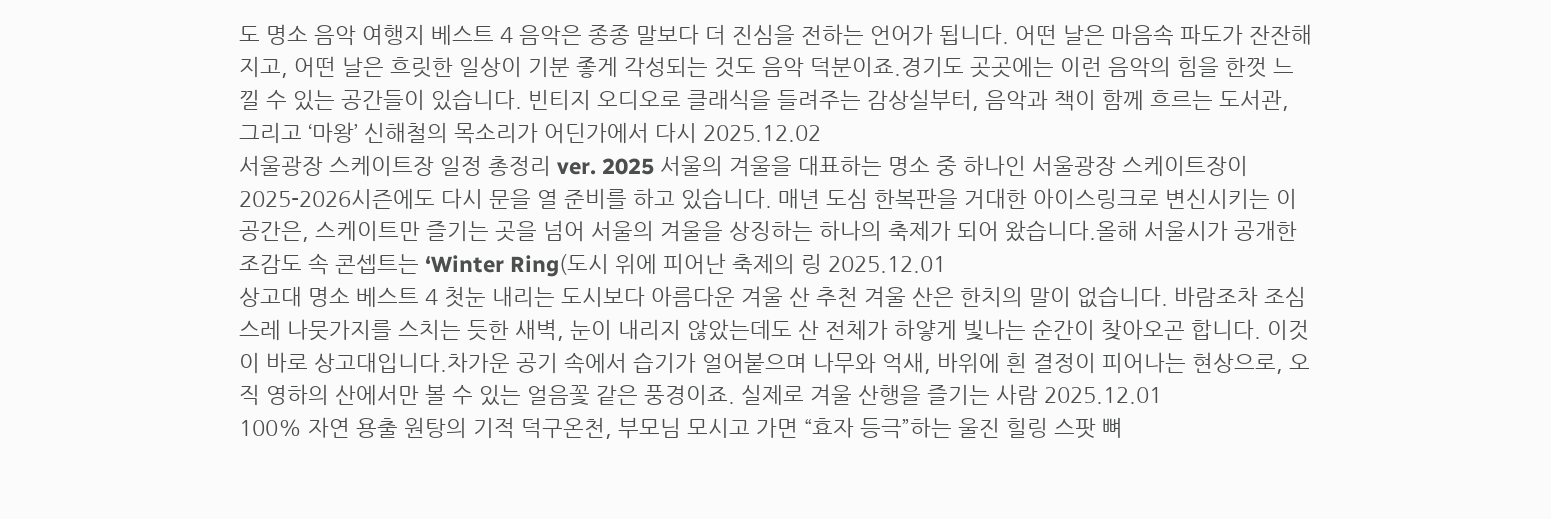도 명소 음악 여행지 베스트 4 음악은 종종 말보다 더 진심을 전하는 언어가 됩니다. 어떤 날은 마음속 파도가 잔잔해지고, 어떤 날은 흐릿한 일상이 기분 좋게 각성되는 것도 음악 덕분이죠.경기도 곳곳에는 이런 음악의 힘을 한껏 느낄 수 있는 공간들이 있습니다. 빈티지 오디오로 클래식을 들려주는 감상실부터, 음악과 책이 함께 흐르는 도서관, 그리고 ‘마왕’ 신해철의 목소리가 어딘가에서 다시 2025.12.02
서울광장 스케이트장 일정 총정리 ver. 2025 서울의 겨울을 대표하는 명소 중 하나인 서울광장 스케이트장이 2025-2026시즌에도 다시 문을 열 준비를 하고 있습니다. 매년 도심 한복판을 거대한 아이스링크로 변신시키는 이 공간은, 스케이트만 즐기는 곳을 넘어 서울의 겨울을 상징하는 하나의 축제가 되어 왔습니다.올해 서울시가 공개한 조감도 속 콘셉트는 ‘Winter Ring(도시 위에 피어난 축제의 링 2025.12.01
상고대 명소 베스트 4 첫눈 내리는 도시보다 아름다운 겨울 산 추천 겨울 산은 한치의 말이 없습니다. 바람조차 조심스레 나뭇가지를 스치는 듯한 새벽, 눈이 내리지 않았는데도 산 전체가 하얗게 빛나는 순간이 찾아오곤 합니다. 이것이 바로 상고대입니다.차가운 공기 속에서 습기가 얼어붙으며 나무와 억새, 바위에 흰 결정이 피어나는 현상으로, 오직 영하의 산에서만 볼 수 있는 얼음꽃 같은 풍경이죠. 실제로 겨울 산행을 즐기는 사람 2025.12.01
100% 자연 용출 원탕의 기적 덕구온천, 부모님 모시고 가면 “효자 등극”하는 울진 힐링 스팟 뼈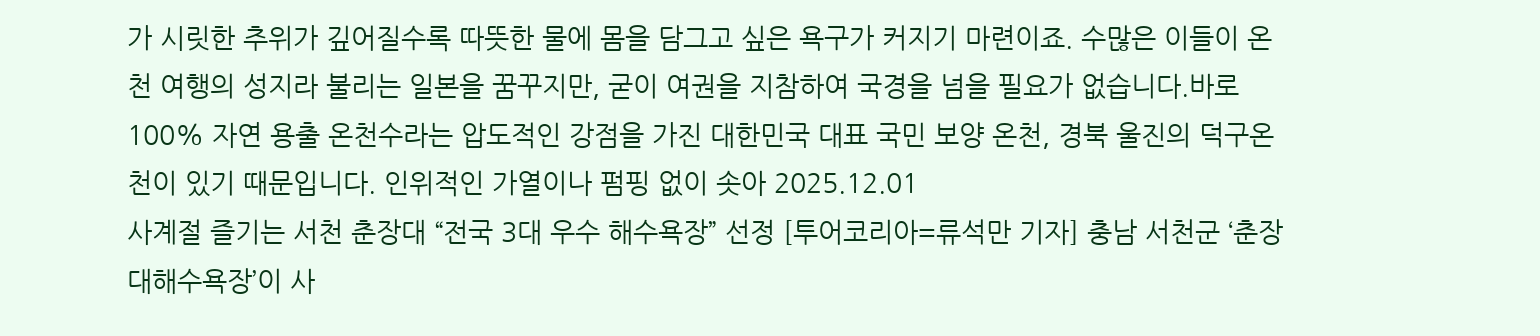가 시릿한 추위가 깊어질수록 따뜻한 물에 몸을 담그고 싶은 욕구가 커지기 마련이죠. 수많은 이들이 온천 여행의 성지라 불리는 일본을 꿈꾸지만, 굳이 여권을 지참하여 국경을 넘을 필요가 없습니다.바로 100% 자연 용출 온천수라는 압도적인 강점을 가진 대한민국 대표 국민 보양 온천, 경북 울진의 덕구온천이 있기 때문입니다. 인위적인 가열이나 펌핑 없이 솟아 2025.12.01
사계절 즐기는 서천 춘장대 “전국 3대 우수 해수욕장” 선정 [투어코리아=류석만 기자] 충남 서천군 ‘춘장대해수욕장’이 사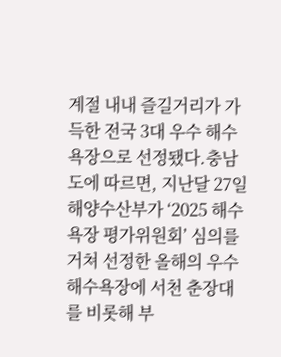계절 내내 즐길거리가 가득한 전국 3대 우수 해수욕장으로 선정됐다.충남도에 따르면, 지난달 27일 해양수산부가 ‘2025 해수욕장 평가위원회’ 심의를 거쳐 선정한 올해의 우수 해수욕장에 서천 춘장대를 비롯해 부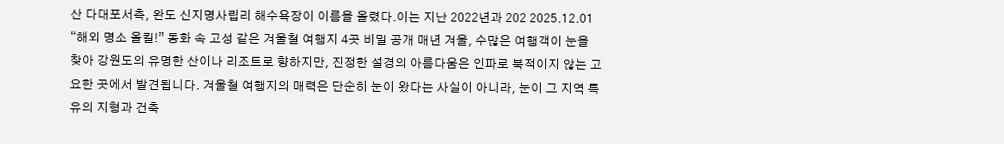산 다대포서측, 완도 신지명사립리 해수욕장이 이름을 올렸다.이는 지난 2022년과 202 2025.12.01
“해외 명소 올킬!” 동화 속 고성 같은 겨울철 여행지 4곳 비밀 공개 매년 겨울, 수많은 여행객이 눈을 찾아 강원도의 유명한 산이나 리조트로 향하지만, 진정한 설경의 아름다움은 인파로 북적이지 않는 고요한 곳에서 발견됩니다. 겨울철 여행지의 매력은 단순히 눈이 왔다는 사실이 아니라, 눈이 그 지역 특유의 지형과 건축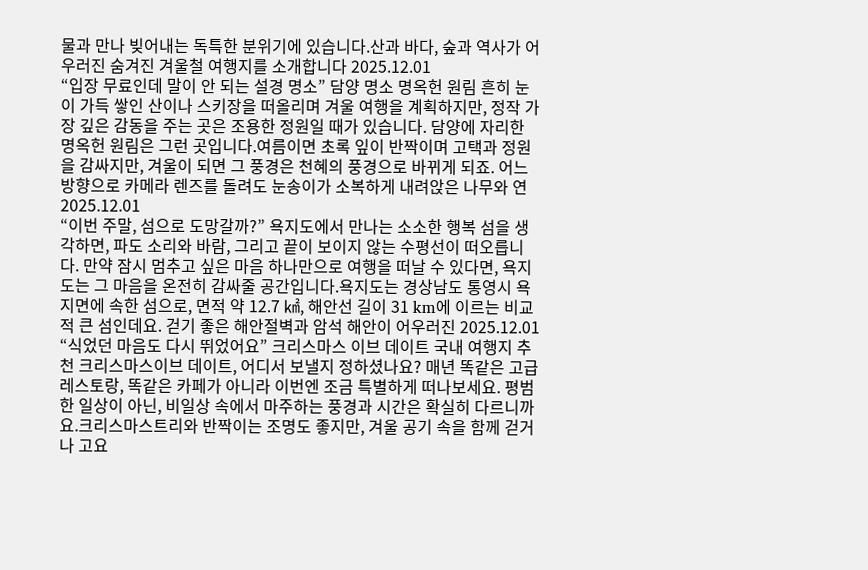물과 만나 빚어내는 독특한 분위기에 있습니다.산과 바다, 숲과 역사가 어우러진 숨겨진 겨울철 여행지를 소개합니다 2025.12.01
“입장 무료인데 말이 안 되는 설경 명소” 담양 명소 명옥헌 원림 흔히 눈이 가득 쌓인 산이나 스키장을 떠올리며 겨울 여행을 계획하지만, 정작 가장 깊은 감동을 주는 곳은 조용한 정원일 때가 있습니다. 담양에 자리한 명옥헌 원림은 그런 곳입니다.여름이면 초록 잎이 반짝이며 고택과 정원을 감싸지만, 겨울이 되면 그 풍경은 천혜의 풍경으로 바뀌게 되죠. 어느 방향으로 카메라 렌즈를 돌려도 눈송이가 소복하게 내려앉은 나무와 연 2025.12.01
“이번 주말, 섬으로 도망갈까?” 욕지도에서 만나는 소소한 행복 섬을 생각하면, 파도 소리와 바람, 그리고 끝이 보이지 않는 수평선이 떠오릅니다. 만약 잠시 멈추고 싶은 마음 하나만으로 여행을 떠날 수 있다면, 욕지도는 그 마음을 온전히 감싸줄 공간입니다.욕지도는 경상남도 통영시 욕지면에 속한 섬으로, 면적 약 12.7 ㎢, 해안선 길이 31 km에 이르는 비교적 큰 섬인데요. 걷기 좋은 해안절벽과 암석 해안이 어우러진 2025.12.01
“식었던 마음도 다시 뛰었어요” 크리스마스 이브 데이트 국내 여행지 추천 크리스마스이브 데이트, 어디서 보낼지 정하셨나요? 매년 똑같은 고급 레스토랑, 똑같은 카페가 아니라 이번엔 조금 특별하게 떠나보세요. 평범한 일상이 아닌, 비일상 속에서 마주하는 풍경과 시간은 확실히 다르니까요.크리스마스트리와 반짝이는 조명도 좋지만, 겨울 공기 속을 함께 걷거나 고요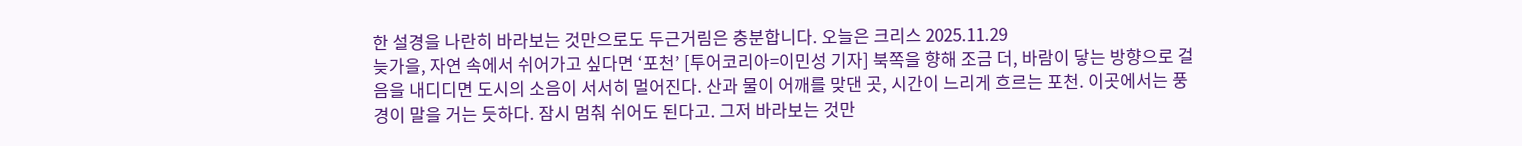한 설경을 나란히 바라보는 것만으로도 두근거림은 충분합니다. 오늘은 크리스 2025.11.29
늦가을, 자연 속에서 쉬어가고 싶다면 ‘포천’ [투어코리아=이민성 기자] 북쪽을 향해 조금 더, 바람이 닿는 방향으로 걸음을 내디디면 도시의 소음이 서서히 멀어진다. 산과 물이 어깨를 맞댄 곳, 시간이 느리게 흐르는 포천. 이곳에서는 풍경이 말을 거는 듯하다. 잠시 멈춰 쉬어도 된다고. 그저 바라보는 것만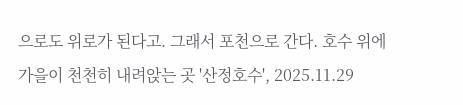으로도 위로가 된다고. 그래서 포천으로 간다. 호수 위에 가을이 천천히 내려앉는 곳 '산정호수', 2025.11.29